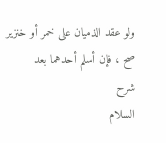ولو عقد الذميان على خمر أو خنزير صح ، فإن أسلم أحدهما بعد
شرح
السلام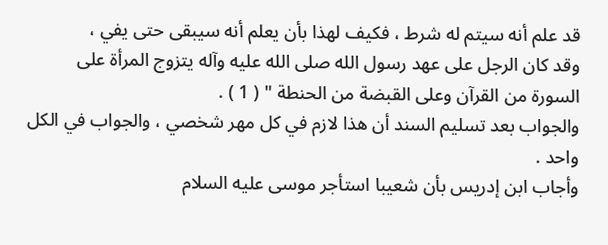قد علم أنه سيتم له شرط ، فكيف لهذا بأن يعلم أنه سيبقى حتى يفي ،
وقد كان الرجل على عهد رسول الله صلى الله عليه وآله يتزوج المرأة على
السورة من القرآن وعلى القبضة من الحنطة " ( 1 ) .
والجواب بعد تسليم السند أن هذا لازم في كل مهر شخصي ، والجواب في الكل
واحد .
وأجاب ابن إدريس بأن شعيبا استأجر موسى عليه السلام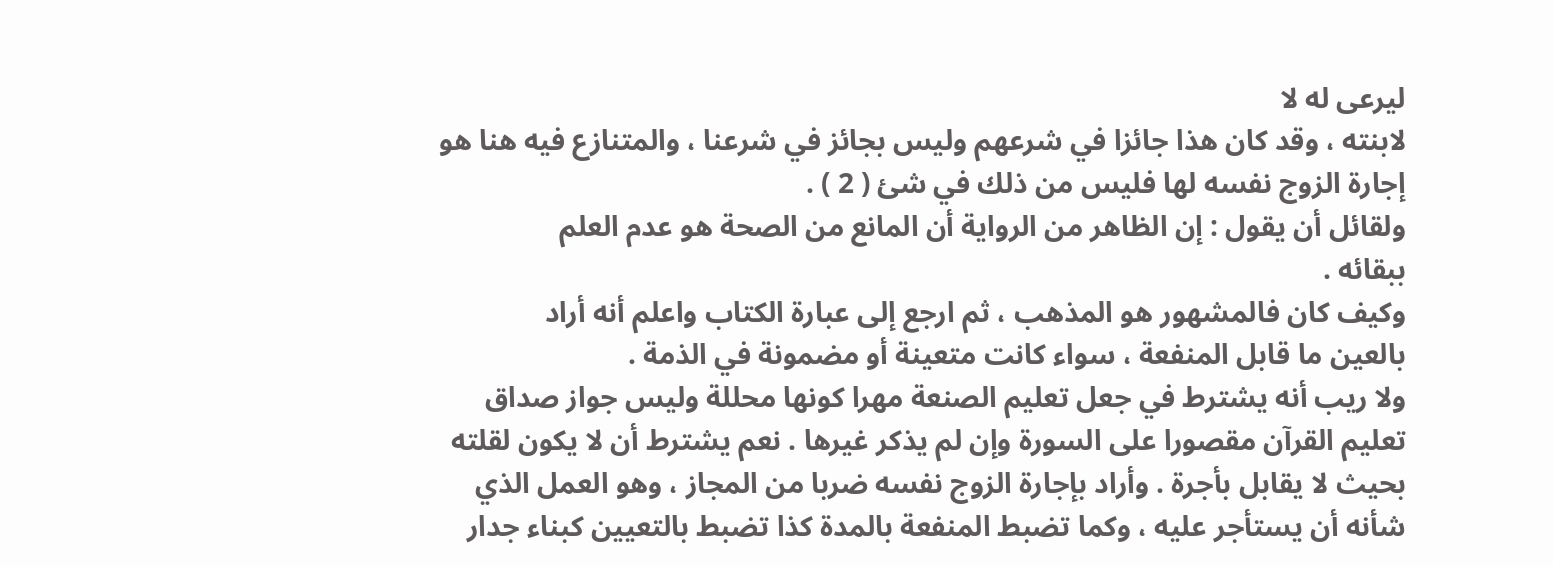ليرعى له لا
لابنته ، وقد كان هذا جائزا في شرعهم وليس بجائز في شرعنا ، والمتنازع فيه هنا هو
إجارة الزوج نفسه لها فليس من ذلك في شئ ( 2 ) .
ولقائل أن يقول : إن الظاهر من الرواية أن المانع من الصحة هو عدم العلم
ببقائه .
وكيف كان فالمشهور هو المذهب ، ثم ارجع إلى عبارة الكتاب واعلم أنه أراد
بالعين ما قابل المنفعة ، سواء كانت متعينة أو مضمونة في الذمة .
ولا ريب أنه يشترط في جعل تعليم الصنعة مهرا كونها محللة وليس جواز صداق
تعليم القرآن مقصورا على السورة وإن لم يذكر غيرها . نعم يشترط أن لا يكون لقلته
بحيث لا يقابل بأجرة . وأراد بإجارة الزوج نفسه ضربا من المجاز ، وهو العمل الذي
شأنه أن يستأجر عليه ، وكما تضبط المنفعة بالمدة كذا تضبط بالتعيين كبناء جدار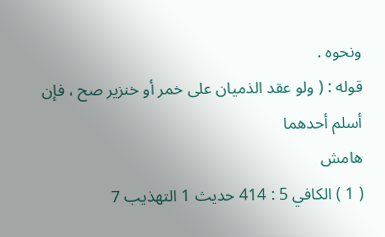ونحوه .
قوله : ( ولو عقد الذميان على خمر أو خنزير صح ، فإن أسلم أحدهما
هامش
( 1 ) الكافي 5 : 414 حديث 1 التهذيب 7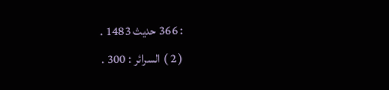: 366 حديث 1483 .
( 2 ) السرائر : 300 .